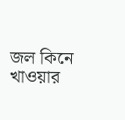জল কিনে খাওয়ার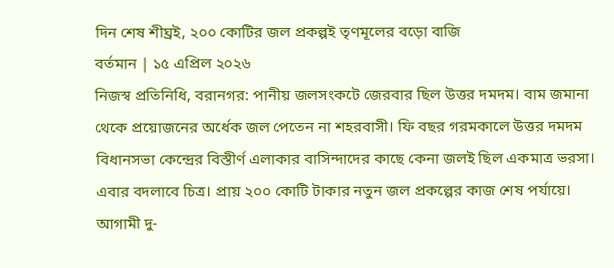দিন শেষ শীঘ্রই, ২০০ কোটির জল প্রকল্পই তৃণমূলের বড়ো বাজি
বর্তমান | ১৫ এপ্রিল ২০২৬
নিজস্ব প্রতিনিধি, বরানগর: পানীয় জলসংকটে জেরবার ছিল উত্তর দমদম। বাম জমানা থেকে প্রয়োজনের অর্ধেক জল পেতেন না শহরবাসী। ফি বছর গরমকালে উত্তর দমদম বিধানসভা কেন্দ্রের বিস্তীর্ণ এলাকার বাসিন্দাদের কাছে কেনা জলই ছিল একমাত্র ভরসা। এবার বদলাবে চিত্র। প্রায় ২০০ কোটি টাকার নতুন জল প্রকল্পের কাজ শেষ পর্যায়ে। আগামী দু-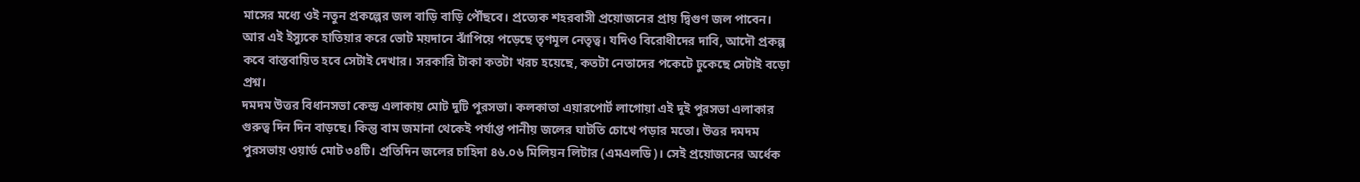মাসের মধ্যে ওই নতুন প্রকল্পের জল বাড়ি বাড়ি পৌঁছবে। প্রত্যেক শহরবাসী প্রয়োজনের প্রায় দ্বিগুণ জল পাবেন। আর এই ইস্যুকে হাতিয়ার করে ভোট ময়দানে ঝাঁপিয়ে পড়েছে তৃণমূল নেতৃত্ব। যদিও বিরোধীদের দাবি, আদৌ প্রকল্প কবে বাস্তবায়িত হবে সেটাই দেখার। সরকারি টাকা কতটা খরচ হয়েছে, কতটা নেতাদের পকেটে ঢুকেছে সেটাই বড়ো প্রশ্ন।
দমদম উত্তর বিধানসভা কেন্দ্র এলাকায় মোট দুটি পুরসভা। কলকাতা এয়ারপোর্ট লাগোয়া এই দুই পুরসভা এলাকার গুরুত্ব দিন দিন বাড়ছে। কিন্তু বাম জমানা থেকেই পর্যাপ্ত পানীয় জলের ঘাটতি চোখে পড়ার মতো। উত্তর দমদম পুরসভায় ওয়ার্ড মোট ৩৪টি। প্রতিদিন জলের চাহিদা ৪৬.০৬ মিলিয়ন লিটার (এমএলডি)। সেই প্রয়োজনের অর্ধেক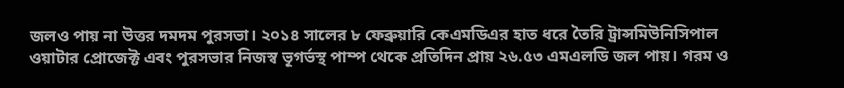জলও পায় না উত্তর দমদম পুরসভা। ২০১৪ সালের ৮ ফেব্রুয়ারি কেএমডিএর হাত ধরে তৈরি ট্রান্সমিউনিসিপাল ওয়াটার প্রোজেক্ট এবং পুরসভার নিজস্ব ভূগর্ভস্থ পাম্প থেকে প্রতিদিন প্রায় ২৬.৫৩ এমএলডি জল পায়। গরম ও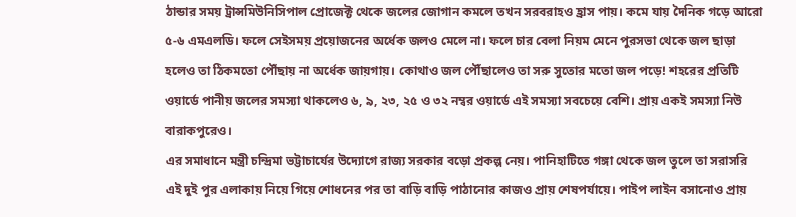ঠান্ডার সময় ট্রান্সমিউনিসিপাল প্রোজেক্ট থেকে জলের জোগান কমলে তখন সরবরাহও হ্রাস পায়। কমে যায় দৈনিক গড়ে আরো ৫-৬ এমএলডি। ফলে সেইসময় প্রয়োজনের অর্ধেক জলও মেলে না। ফলে চার বেলা নিয়ম মেনে পুরসভা থেকে জল ছাড়া হলেও তা ঠিকমতো পৌঁছায় না অর্ধেক জায়গায়। কোথাও জল পৌঁছালেও তা সরু সুতোর মতো জল পড়ে! শহরের প্রতিটি ওয়ার্ডে পানীয় জলের সমস্যা থাকলেও ৬, ৯, ২৩, ২৫ ও ৩২ নম্বর ওয়ার্ডে এই সমস্যা সবচেয়ে বেশি। প্রায় একই সমস্যা নিউ বারাকপুরেও।
এর সমাধানে মন্ত্রী চন্দ্রিমা ভট্টাচার্যের উদ্যোগে রাজ্য সরকার বড়ো প্রকল্প নেয়। পানিহাটিতে গঙ্গা থেকে জল তুলে তা সরাসরি এই দুই পুর এলাকায় নিয়ে গিয়ে শোধনের পর তা বাড়ি বাড়ি পাঠানোর কাজও প্রায় শেষপর্যায়ে। পাইপ লাইন বসানোও প্রায়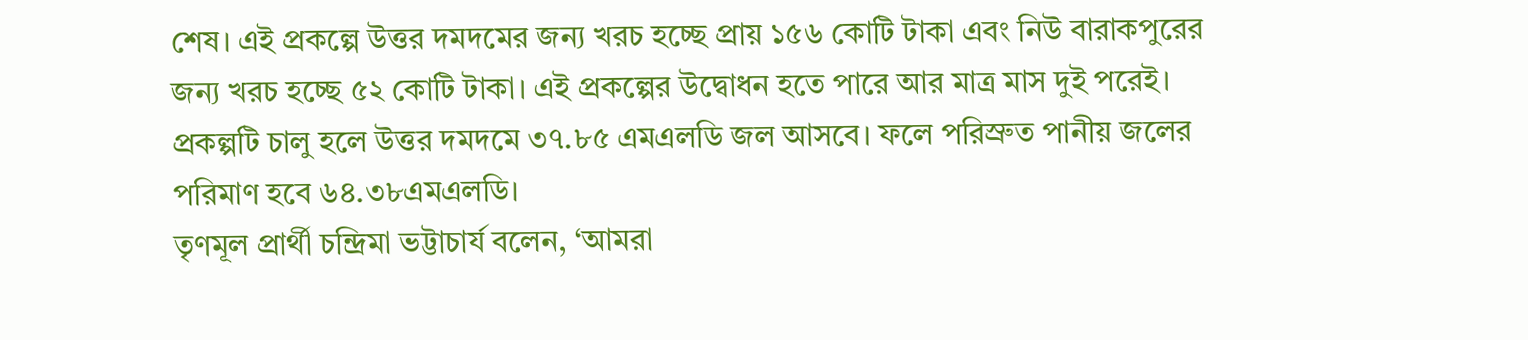শেষ। এই প্রকল্পে উত্তর দমদমের জন্য খরচ হচ্ছে প্রায় ১৫৬ কোটি টাকা এবং নিউ বারাকপুরের জন্য খরচ হচ্ছে ৫২ কোটি টাকা। এই প্রকল্পের উদ্বোধন হতে পারে আর মাত্র মাস দুই পরেই। প্রকল্পটি চালু হলে উত্তর দমদমে ৩৭.৮৫ এমএলডি জল আসবে। ফলে পরিস্রুত পানীয় জলের পরিমাণ হবে ৬৪.৩৮এমএলডি।
তৃণমূল প্রার্থী চন্দ্রিমা ভট্টাচার্য বলেন, ‘আমরা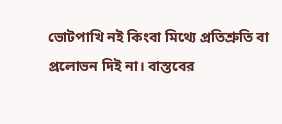ভোটপাখি নই কিংবা মিথ্যে প্রতিশ্রুতি বা প্রলোভন দিই না। বাস্তবের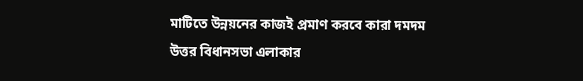মাটিতে উন্নয়নের কাজই প্রমাণ করবে কারা দমদম উত্তর বিধানসভা এলাকার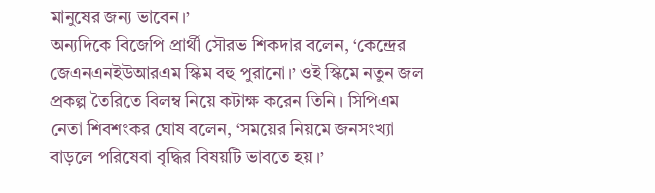মানুষের জন্য ভাবেন।’
অন্যদিকে বিজেপি প্রার্থী সৌরভ শিকদার বলেন, ‘কেন্দ্রের জেএনএনইউআরএম স্কিম বহু পুরানো।’ ওই স্কিমে নতুন জল প্রকল্প তৈরিতে বিলম্ব নিয়ে কটাক্ষ করেন তিনি। সিপিএম নেতা শিবশংকর ঘোষ বলেন, ‘সময়ের নিয়মে জনসংখ্যা বাড়লে পরিষেবা বৃদ্ধির বিষয়টি ভাবতে হয়।’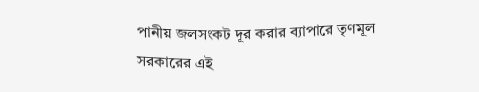পানীয় জলসংকট দূর করার ব্যাপারে তৃণমূল সরকারের এই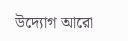উদ্যোগ আরো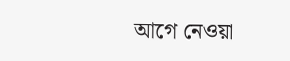আগে নেওয়া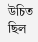উচিত ছিল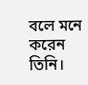বলে মনে করেন তিনি।